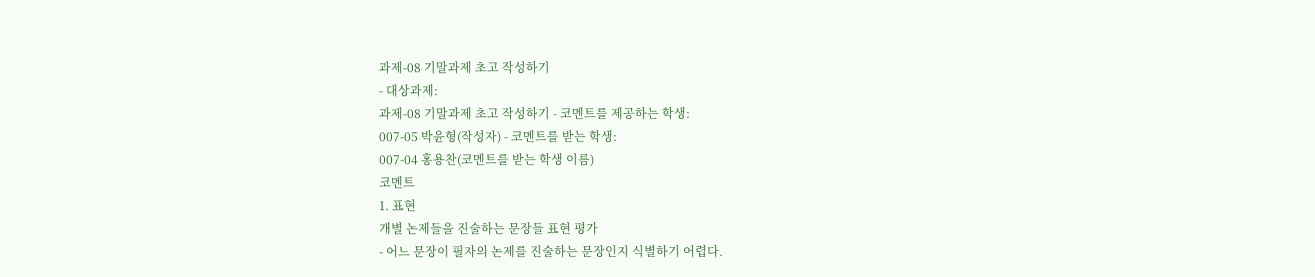과제-08 기말과제 초고 작성하기
- 대상과제:
과제-08 기말과제 초고 작성하기 - 코멘트를 제공하는 학생:
007-05 박윤형(작성자) - 코멘트를 받는 학생:
007-04 홍용찬(코멘트를 받는 학생 이름)
코멘트
1. 표현
개별 논제들을 진술하는 문장들 표현 평가
- 어느 문장이 필자의 논제를 진술하는 문장인지 식별하기 어렵다.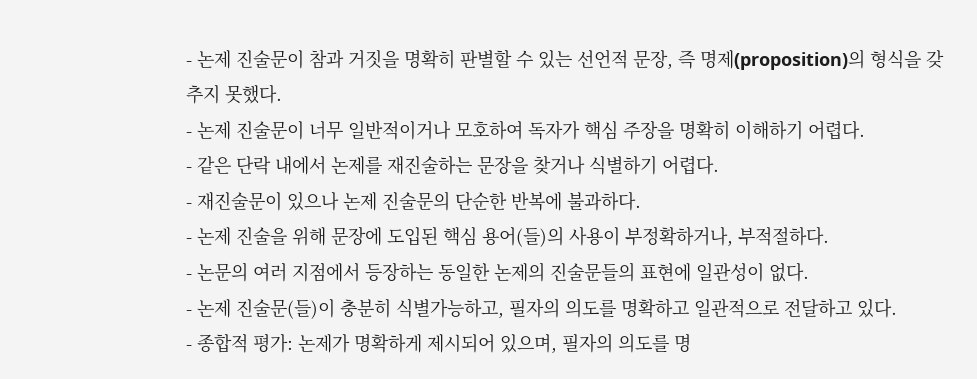- 논제 진술문이 참과 거짓을 명확히 판별할 수 있는 선언적 문장, 즉 명제(proposition)의 형식을 갖추지 못했다.
- 논제 진술문이 너무 일반적이거나 모호하여 독자가 핵심 주장을 명확히 이해하기 어렵다.
- 같은 단락 내에서 논제를 재진술하는 문장을 찾거나 식별하기 어렵다.
- 재진술문이 있으나 논제 진술문의 단순한 반복에 불과하다.
- 논제 진술을 위해 문장에 도입된 핵심 용어(들)의 사용이 부정확하거나, 부적절하다.
- 논문의 여러 지점에서 등장하는 동일한 논제의 진술문들의 표현에 일관성이 없다.
- 논제 진술문(들)이 충분히 식별가능하고, 필자의 의도를 명확하고 일관적으로 전달하고 있다.
- 종합적 평가: 논제가 명확하게 제시되어 있으며, 필자의 의도를 명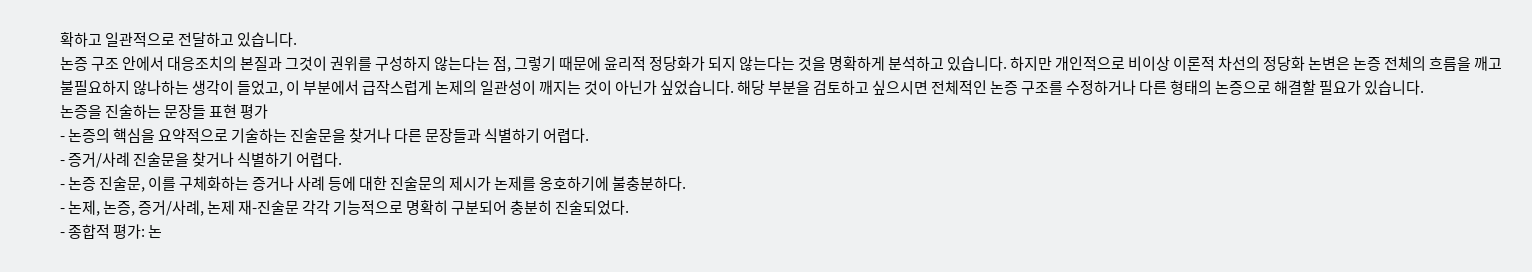확하고 일관적으로 전달하고 있습니다.
논증 구조 안에서 대응조치의 본질과 그것이 권위를 구성하지 않는다는 점, 그렇기 때문에 윤리적 정당화가 되지 않는다는 것을 명확하게 분석하고 있습니다. 하지만 개인적으로 비이상 이론적 차선의 정당화 논변은 논증 전체의 흐름을 깨고 불필요하지 않나하는 생각이 들었고, 이 부분에서 급작스럽게 논제의 일관성이 깨지는 것이 아닌가 싶었습니다. 해당 부분을 검토하고 싶으시면 전체적인 논증 구조를 수정하거나 다른 형태의 논증으로 해결할 필요가 있습니다.
논증을 진술하는 문장들 표현 평가
- 논증의 핵심을 요약적으로 기술하는 진술문을 찾거나 다른 문장들과 식별하기 어렵다.
- 증거/사례 진술문을 찾거나 식별하기 어렵다.
- 논증 진술문, 이를 구체화하는 증거나 사례 등에 대한 진술문의 제시가 논제를 옹호하기에 불충분하다.
- 논제, 논증, 증거/사례, 논제 재-진술문 각각 기능적으로 명확히 구분되어 충분히 진술되었다.
- 종합적 평가: 논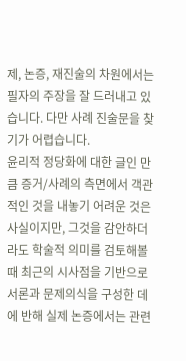제, 논증, 재진술의 차원에서는 필자의 주장을 잘 드러내고 있습니다. 다만 사례 진술문을 찾기가 어렵습니다.
윤리적 정당화에 대한 글인 만큼 증거/사례의 측면에서 객관적인 것을 내놓기 어려운 것은 사실이지만, 그것을 감안하더라도 학술적 의미를 검토해볼 때 최근의 시사점을 기반으로 서론과 문제의식을 구성한 데에 반해 실제 논증에서는 관련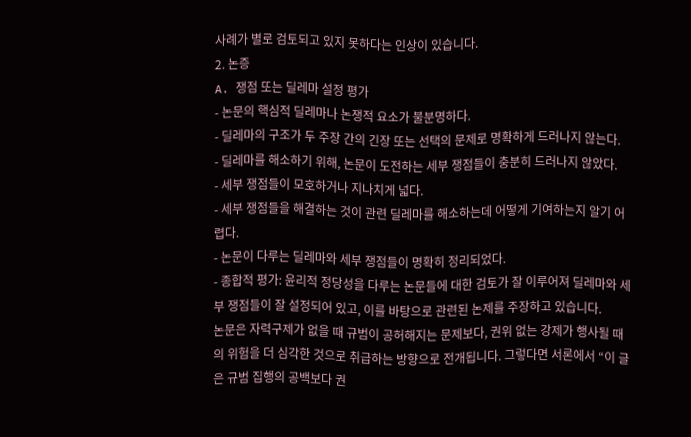사례가 별로 검토되고 있지 못하다는 인상이 있습니다.
2. 논증
A. 쟁점 또는 딜레마 설정 평가
- 논문의 핵심적 딜레마나 논쟁적 요소가 불분명하다.
- 딜레마의 구조가 두 주장 간의 긴장 또는 선택의 문제로 명확하게 드러나지 않는다.
- 딜레마를 해소하기 위해, 논문이 도전하는 세부 쟁점들이 충분히 드러나지 않았다.
- 세부 쟁점들이 모호하거나 지나치게 넓다.
- 세부 쟁점들을 해결하는 것이 관련 딜레마를 해소하는데 어떻게 기여하는지 알기 어렵다.
- 논문이 다루는 딜레마와 세부 쟁점들이 명확히 정리되었다.
- 종합적 평가: 윤리적 정당성을 다루는 논문들에 대한 검토가 잘 이루어져 딜레마와 세부 쟁점들이 잘 설정되어 있고, 이를 바탕으로 관련된 논제를 주장하고 있습니다.
논문은 자력구제가 없을 때 규범이 공허해지는 문제보다, 권위 없는 강제가 행사될 때의 위험을 더 심각한 것으로 취급하는 방향으로 전개됩니다. 그렇다면 서론에서 “이 글은 규범 집행의 공백보다 권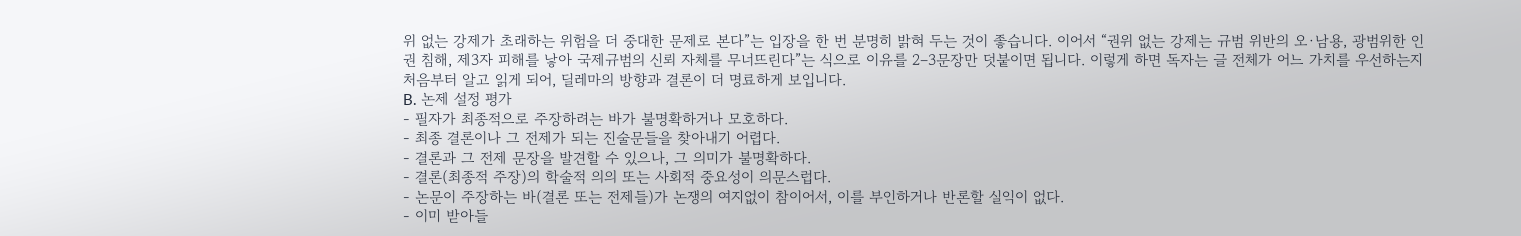위 없는 강제가 초래하는 위험을 더 중대한 문제로 본다”는 입장을 한 번 분명히 밝혀 두는 것이 좋습니다. 이어서 “권위 없는 강제는 규범 위반의 오·남용, 광범위한 인권 침해, 제3자 피해를 낳아 국제규범의 신뢰 자체를 무너뜨린다”는 식으로 이유를 2–3문장만 덧붙이면 됩니다. 이렇게 하면 독자는 글 전체가 어느 가치를 우선하는지 처음부터 알고 읽게 되어, 딜레마의 방향과 결론이 더 명료하게 보입니다.
B. 논제 설정 평가
- 필자가 최종적으로 주장하려는 바가 불명확하거나 모호하다.
- 최종 결론이나 그 전제가 되는 진술문들을 찾아내기 어렵다.
- 결론과 그 전제 문장을 발견할 수 있으나, 그 의미가 불명확하다.
- 결론(최종적 주장)의 학술적 의의 또는 사회적 중요성이 의문스럽다.
- 논문이 주장하는 바(결론 또는 전제들)가 논쟁의 여지없이 참이어서, 이를 부인하거나 반론할 실익이 없다.
- 이미 받아들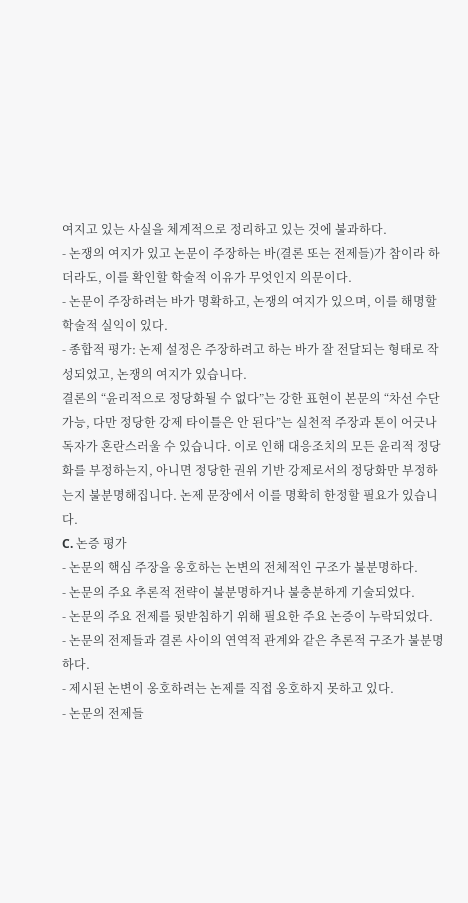여지고 있는 사실을 체계적으로 정리하고 있는 것에 불과하다.
- 논쟁의 여지가 있고 논문이 주장하는 바(결론 또는 전제들)가 참이라 하더라도, 이를 확인할 학술적 이유가 무엇인지 의문이다.
- 논문이 주장하려는 바가 명확하고, 논쟁의 여지가 있으며, 이를 해명할 학술적 실익이 있다.
- 종합적 평가: 논제 설정은 주장하려고 하는 바가 잘 전달되는 형태로 작성되었고, 논쟁의 여지가 있습니다.
결론의 “윤리적으로 정당화될 수 없다”는 강한 표현이 본문의 “차선 수단 가능, 다만 정당한 강제 타이틀은 안 된다”는 실천적 주장과 톤이 어긋나 독자가 혼란스러울 수 있습니다. 이로 인해 대응조치의 모든 윤리적 정당화를 부정하는지, 아니면 정당한 권위 기반 강제로서의 정당화만 부정하는지 불분명해집니다. 논제 문장에서 이를 명확히 한정할 필요가 있습니다.
C. 논증 평가
- 논문의 핵심 주장을 옹호하는 논변의 전체적인 구조가 불분명하다.
- 논문의 주요 추론적 전략이 불분명하거나 불충분하게 기술되었다.
- 논문의 주요 전제를 뒷받침하기 위해 필요한 주요 논증이 누락되었다.
- 논문의 전제들과 결론 사이의 연역적 관계와 같은 추론적 구조가 불분명하다.
- 제시된 논변이 옹호하려는 논제를 직접 옹호하지 못하고 있다.
- 논문의 전제들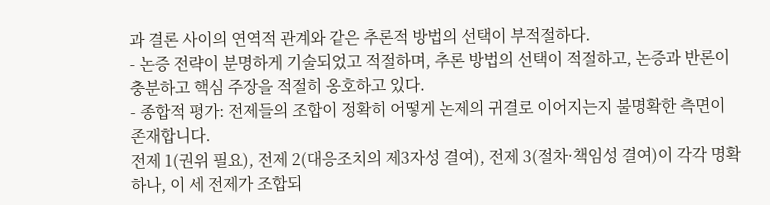과 결론 사이의 연역적 관계와 같은 추론적 방법의 선택이 부적절하다.
- 논증 전략이 분명하게 기술되었고 적절하며, 추론 방법의 선택이 적절하고, 논증과 반론이 충분하고 핵심 주장을 적절히 옹호하고 있다.
- 종합적 평가: 전제들의 조합이 정확히 어떻게 논제의 귀결로 이어지는지 불명확한 측면이 존재합니다.
전제 1(권위 필요), 전제 2(대응조치의 제3자성 결여), 전제 3(절차·책임성 결여)이 각각 명확하나, 이 세 전제가 조합되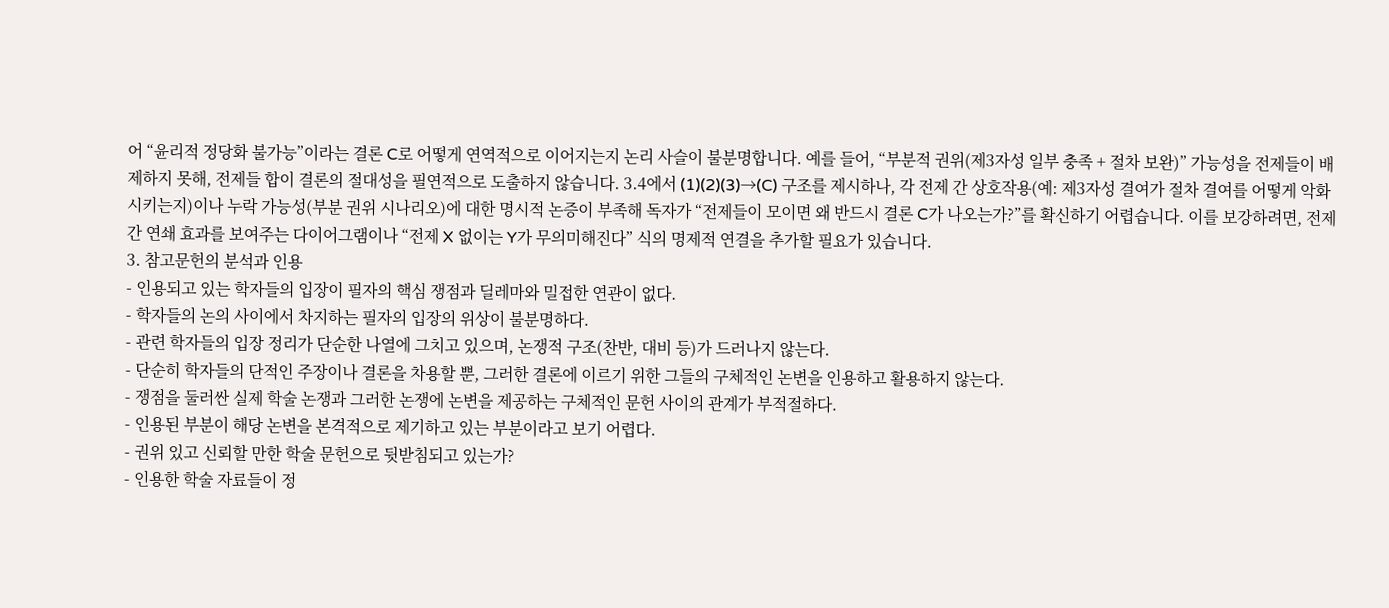어 “윤리적 정당화 불가능”이라는 결론 C로 어떻게 연역적으로 이어지는지 논리 사슬이 불분명합니다. 예를 들어, “부분적 권위(제3자성 일부 충족 + 절차 보완)” 가능성을 전제들이 배제하지 못해, 전제들 합이 결론의 절대성을 필연적으로 도출하지 않습니다. 3.4에서 (1)(2)(3)→(C) 구조를 제시하나, 각 전제 간 상호작용(예: 제3자성 결여가 절차 결여를 어떻게 악화시키는지)이나 누락 가능성(부분 권위 시나리오)에 대한 명시적 논증이 부족해 독자가 “전제들이 모이면 왜 반드시 결론 C가 나오는가?”를 확신하기 어렵습니다. 이를 보강하려면, 전제 간 연쇄 효과를 보여주는 다이어그램이나 “전제 X 없이는 Y가 무의미해진다” 식의 명제적 연결을 추가할 필요가 있습니다.
3. 참고문헌의 분석과 인용
- 인용되고 있는 학자들의 입장이 필자의 핵심 쟁점과 딜레마와 밀접한 연관이 없다.
- 학자들의 논의 사이에서 차지하는 필자의 입장의 위상이 불분명하다.
- 관련 학자들의 입장 정리가 단순한 나열에 그치고 있으며, 논쟁적 구조(찬반, 대비 등)가 드러나지 않는다.
- 단순히 학자들의 단적인 주장이나 결론을 차용할 뿐, 그러한 결론에 이르기 위한 그들의 구체적인 논변을 인용하고 활용하지 않는다.
- 쟁점을 둘러싼 실제 학술 논쟁과 그러한 논쟁에 논변을 제공하는 구체적인 문헌 사이의 관계가 부적절하다.
- 인용된 부분이 해당 논변을 본격적으로 제기하고 있는 부분이라고 보기 어렵다.
- 권위 있고 신뢰할 만한 학술 문헌으로 뒷받침되고 있는가?
- 인용한 학술 자료들이 정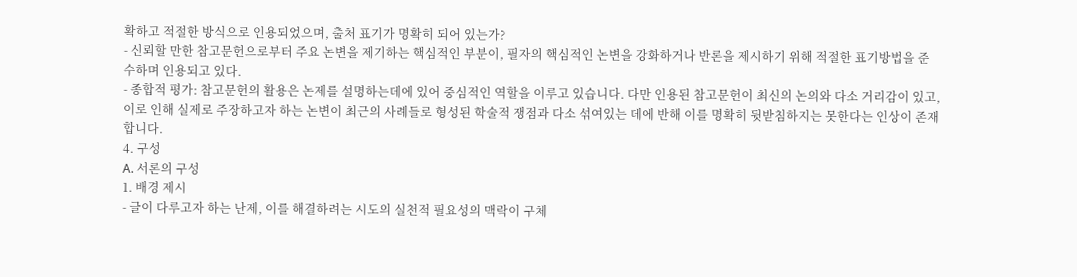확하고 적절한 방식으로 인용되었으며, 출처 표기가 명확히 되어 있는가?
- 신뢰할 만한 참고문헌으로부터 주요 논변을 제기하는 핵심적인 부분이, 필자의 핵심적인 논변을 강화하거나 반론을 제시하기 위해 적절한 표기방법을 준수하며 인용되고 있다.
- 종합적 평가: 참고문헌의 활용은 논제를 설명하는데에 있어 중심적인 역할을 이루고 있습니다. 다만 인용된 참고문헌이 최신의 논의와 다소 거리감이 있고, 이로 인해 실제로 주장하고자 하는 논변이 최근의 사례들로 형성된 학술적 쟁점과 다소 섞여있는 데에 반해 이를 명확히 뒷받침하지는 못한다는 인상이 존재합니다.
4. 구성
A. 서론의 구성
1. 배경 제시
- 글이 다루고자 하는 난제, 이를 해결하려는 시도의 실천적 필요성의 맥락이 구체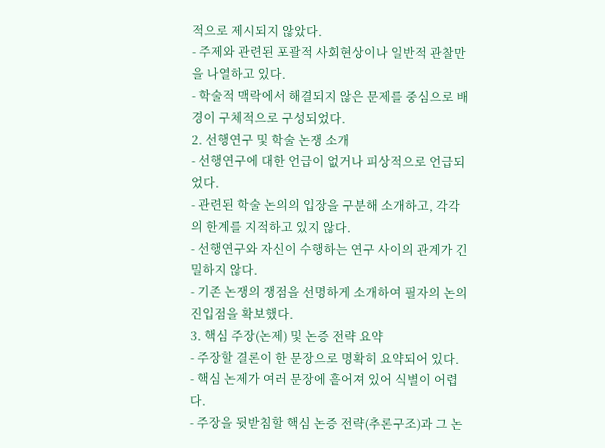적으로 제시되지 않았다.
- 주제와 관련된 포괄적 사회현상이나 일반적 관찰만을 나열하고 있다.
- 학술적 맥락에서 해결되지 않은 문제를 중심으로 배경이 구체적으로 구성되었다.
2. 선행연구 및 학술 논쟁 소개
- 선행연구에 대한 언급이 없거나 피상적으로 언급되었다.
- 관련된 학술 논의의 입장을 구분해 소개하고, 각각의 한계를 지적하고 있지 않다.
- 선행연구와 자신이 수행하는 연구 사이의 관계가 긴밀하지 않다.
- 기존 논쟁의 쟁점을 선명하게 소개하여 필자의 논의 진입점을 확보했다.
3. 핵심 주장(논제) 및 논증 전략 요약
- 주장할 결론이 한 문장으로 명확히 요약되어 있다.
- 핵심 논제가 여러 문장에 흩어져 있어 식별이 어렵다.
- 주장을 뒷받침할 핵심 논증 전략(추론구조)과 그 논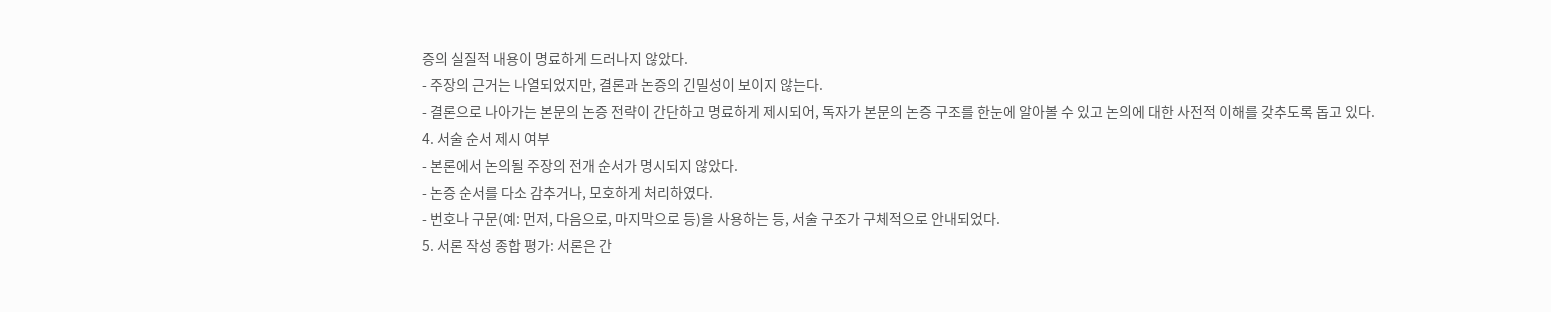증의 실질적 내용이 명료하게 드러나지 않았다.
- 주장의 근거는 나열되었지만, 결론과 논증의 긴밀성이 보이지 않는다.
- 결론으로 나아가는 본문의 논증 전략이 간단하고 명료하게 제시되어, 독자가 본문의 논증 구조를 한눈에 알아볼 수 있고 논의에 대한 사전적 이해를 갖추도록 돕고 있다.
4. 서술 순서 제시 여부
- 본론에서 논의될 주장의 전개 순서가 명시되지 않았다.
- 논증 순서를 다소 감추거나, 모호하게 처리하였다.
- 번호나 구문(예: 먼저, 다음으로, 마지막으로 등)을 사용하는 등, 서술 구조가 구체적으로 안내되었다.
5. 서론 작성 종합 평가: 서론은 간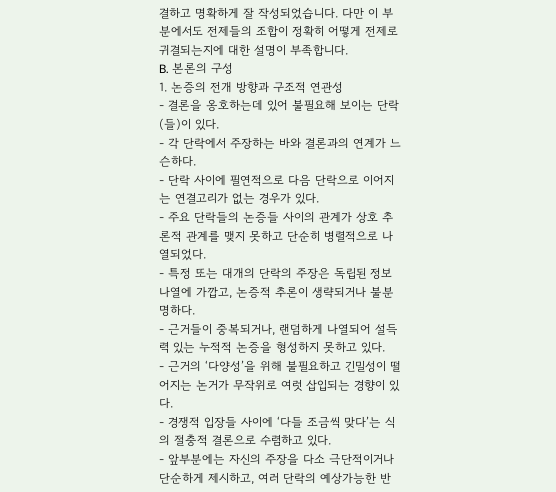결하고 명확하게 잘 작성되었습니다. 다만 이 부분에서도 전제들의 조합이 정확히 어떻게 전제로 귀결되는지에 대한 설명이 부족합니다.
B. 본론의 구성
1. 논증의 전개 방향과 구조적 연관성
- 결론을 옹호하는데 있어 불필요해 보이는 단락(들)이 있다.
- 각 단락에서 주장하는 바와 결론과의 연계가 느슨하다.
- 단락 사이에 필연적으로 다음 단락으로 이어지는 연결고리가 없는 경우가 있다.
- 주요 단락들의 논증들 사이의 관계가 상호 추론적 관계를 맺지 못하고 단순히 병렬적으로 나열되었다.
- 특정 또는 대개의 단락의 주장은 독립된 정보 나열에 가깝고, 논증적 추론이 생략되거나 불분명하다.
- 근거들이 중복되거나, 랜덤하게 나열되어 설득력 있는 누적적 논증을 형성하지 못하고 있다.
- 근거의 ‘다양성’을 위해 불필요하고 긴밀성이 떨어지는 논거가 무작위로 여럿 삽입되는 경향이 있다.
- 경쟁적 입장들 사이에 ‘다들 조금씩 맞다’는 식의 절충적 결론으로 수렴하고 있다.
- 앞부분에는 자신의 주장을 다소 극단적이거나 단순하게 제시하고, 여러 단락의 예상가능한 반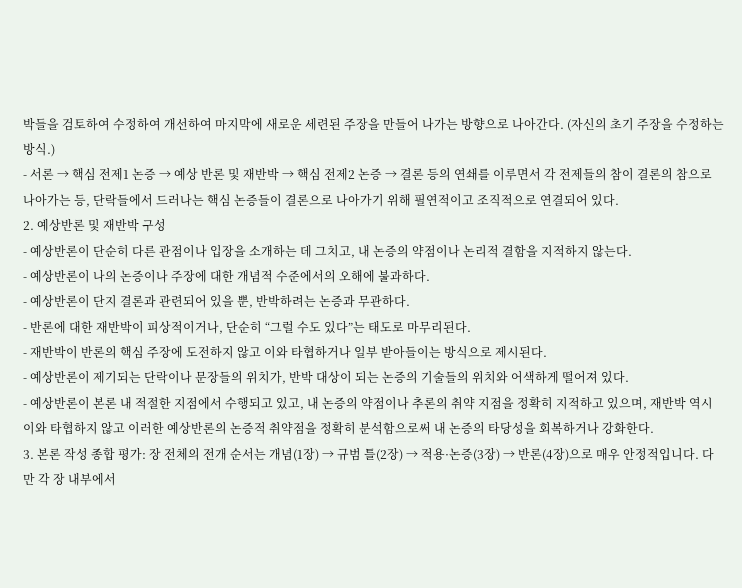박들을 검토하여 수정하여 개선하여 마지막에 새로운 세련된 주장을 만들어 나가는 방향으로 나아간다. (자신의 초기 주장을 수정하는 방식.)
- 서론 → 핵심 전제1 논증 → 예상 반론 및 재반박 → 핵심 전제2 논증 → 결론 등의 연쇄를 이루면서 각 전제들의 참이 결론의 참으로 나아가는 등, 단락들에서 드러나는 핵심 논증들이 결론으로 나아가기 위해 필연적이고 조직적으로 연결되어 있다.
2. 예상반론 및 재반박 구성
- 예상반론이 단순히 다른 관점이나 입장을 소개하는 데 그치고, 내 논증의 약점이나 논리적 결함을 지적하지 않는다.
- 예상반론이 나의 논증이나 주장에 대한 개념적 수준에서의 오해에 불과하다.
- 예상반론이 단지 결론과 관련되어 있을 뿐, 반박하려는 논증과 무관하다.
- 반론에 대한 재반박이 피상적이거나, 단순히 “그럴 수도 있다”는 태도로 마무리된다.
- 재반박이 반론의 핵심 주장에 도전하지 않고 이와 타협하거나 일부 받아들이는 방식으로 제시된다.
- 예상반론이 제기되는 단락이나 문장들의 위치가, 반박 대상이 되는 논증의 기술들의 위치와 어색하게 떨어져 있다.
- 예상반론이 본론 내 적절한 지점에서 수행되고 있고, 내 논증의 약점이나 추론의 취약 지점을 정확히 지적하고 있으며, 재반박 역시 이와 타협하지 않고 이러한 예상반론의 논증적 취약점을 정확히 분석함으로써 내 논증의 타당성을 회복하거나 강화한다.
3. 본론 작성 종합 평가: 장 전체의 전개 순서는 개념(1장) → 규범 틀(2장) → 적용·논증(3장) → 반론(4장)으로 매우 안정적입니다. 다만 각 장 내부에서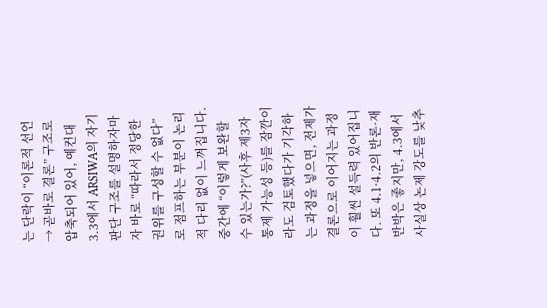는 단락이 “이론적 선언 → 곧바로 결론” 구조로 압축되어 있어, 예컨대 3.3에서 ARSIWA의 자기판단 구조를 설명하자마자 바로 “따라서 정당한 권위를 구성할 수 없다”로 점프하는 부분이 논리적 다리 없이 느껴집니다. 중간에 “이렇게 보완할 수 있는가?”(사후 제3자 통제 가능성 등)를 잠깐이라도 검토했다가 기각하는 과정을 넣으면, 전제가 결론으로 이어지는 과정이 훨씬 설득력 있어집니다. 또 4.1·4.2의 반론·재반박은 좋지만, 4.3에서 사실상 논제 강도를 낮추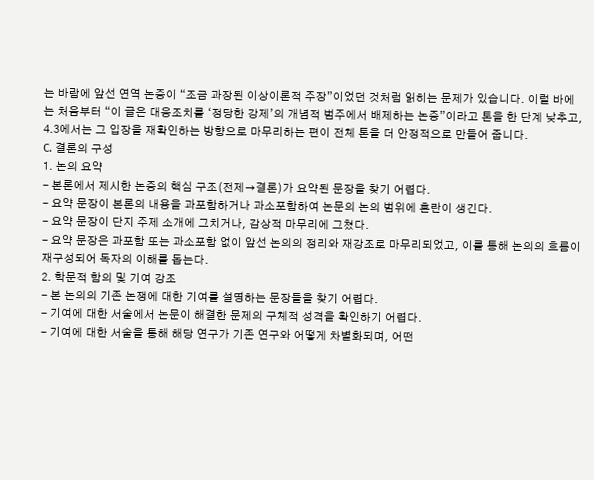는 바람에 앞선 연역 논증이 “조금 과장된 이상이론적 주장”이었던 것처럼 읽히는 문제가 있습니다. 이럴 바에는 처음부터 “이 글은 대응조치를 ‘정당한 강제’의 개념적 범주에서 배제하는 논증”이라고 톤을 한 단계 낮추고, 4.3에서는 그 입장을 재확인하는 방향으로 마무리하는 편이 전체 톤을 더 안정적으로 만들어 줍니다.
C. 결론의 구성
1. 논의 요약
- 본론에서 제시한 논증의 핵심 구조(전제→결론)가 요약된 문장을 찾기 어렵다.
- 요약 문장이 본론의 내용을 과포함하거나 과소포함하여 논문의 논의 범위에 혼란이 생긴다.
- 요약 문장이 단지 주제 소개에 그치거나, 감상적 마무리에 그쳤다.
- 요약 문장은 과포함 또는 과소포함 없이 앞선 논의의 정리와 재강조로 마무리되었고, 이를 통해 논의의 흐름이 재구성되어 독자의 이해를 돕는다.
2. 학문적 함의 및 기여 강조
- 본 논의의 기존 논쟁에 대한 기여를 설명하는 문장들을 찾기 어렵다.
- 기여에 대한 서술에서 논문이 해결한 문제의 구체적 성격을 확인하기 어렵다.
- 기여에 대한 서술을 통해 해당 연구가 기존 연구와 어떻게 차별화되며, 어떤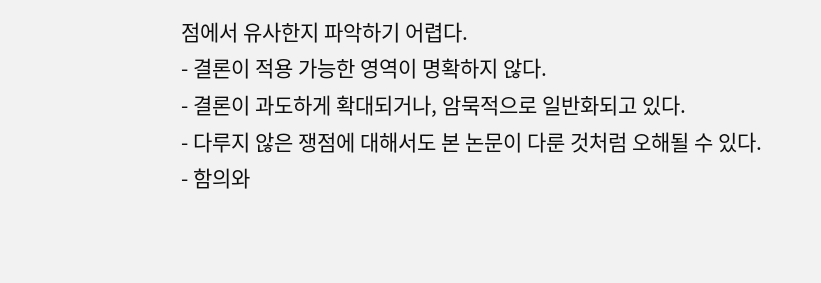점에서 유사한지 파악하기 어렵다.
- 결론이 적용 가능한 영역이 명확하지 않다.
- 결론이 과도하게 확대되거나, 암묵적으로 일반화되고 있다.
- 다루지 않은 쟁점에 대해서도 본 논문이 다룬 것처럼 오해될 수 있다.
- 함의와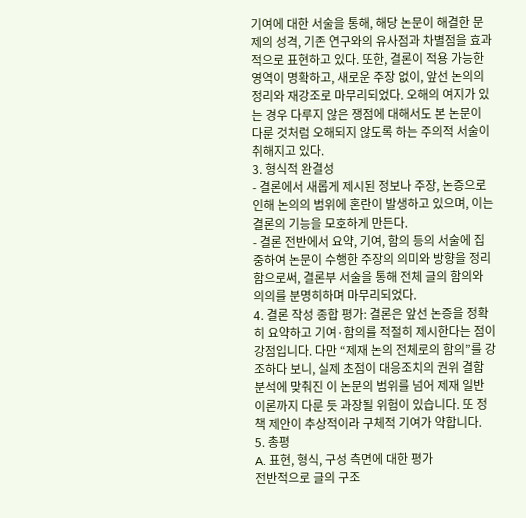기여에 대한 서술을 통해, 해당 논문이 해결한 문제의 성격, 기존 연구와의 유사점과 차별점을 효과적으로 표현하고 있다. 또한, 결론이 적용 가능한 영역이 명확하고, 새로운 주장 없이, 앞선 논의의 정리와 재강조로 마무리되었다. 오해의 여지가 있는 경우 다루지 않은 쟁점에 대해서도 본 논문이 다룬 것처럼 오해되지 않도록 하는 주의적 서술이 취해지고 있다.
3. 형식적 완결성
- 결론에서 새롭게 제시된 정보나 주장, 논증으로 인해 논의의 범위에 혼란이 발생하고 있으며, 이는 결론의 기능을 모호하게 만든다.
- 결론 전반에서 요약, 기여, 함의 등의 서술에 집중하여 논문이 수행한 주장의 의미와 방향을 정리함으로써, 결론부 서술을 통해 전체 글의 함의와 의의를 분명히하며 마무리되었다.
4. 결론 작성 종합 평가: 결론은 앞선 논증을 정확히 요약하고 기여·함의를 적절히 제시한다는 점이 강점입니다. 다만 “제재 논의 전체로의 함의”를 강조하다 보니, 실제 초점이 대응조치의 권위 결함 분석에 맞춰진 이 논문의 범위를 넘어 제재 일반 이론까지 다룬 듯 과장될 위험이 있습니다. 또 정책 제안이 추상적이라 구체적 기여가 약합니다.
5. 총평
A. 표현, 형식, 구성 측면에 대한 평가
전반적으로 글의 구조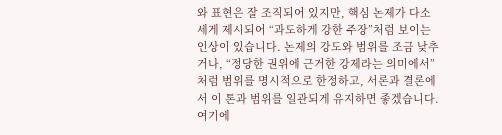와 표현은 잘 조직되어 있지만, 핵심 논제가 다소 세게 제시되어 “과도하게 강한 주장”처럼 보이는 인상이 있습니다. 논제의 강도와 범위를 조금 낮추거나, “정당한 권위에 근거한 강제라는 의미에서”처럼 범위를 명시적으로 한정하고, 서론과 결론에서 이 톤과 범위를 일관되게 유지하면 좋겠습니다. 여기에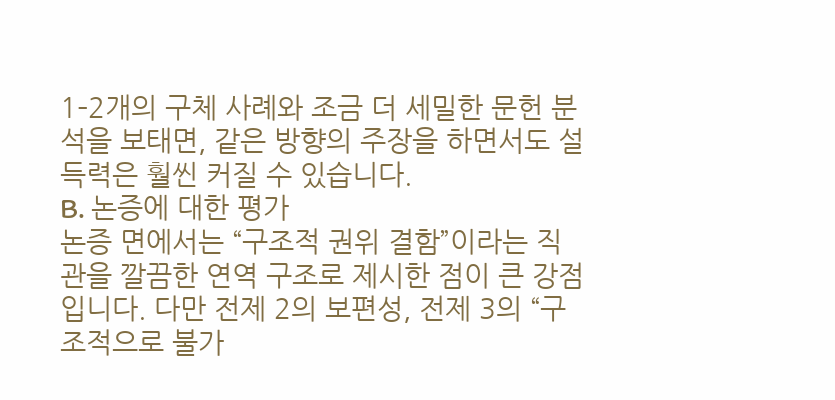1–2개의 구체 사례와 조금 더 세밀한 문헌 분석을 보태면, 같은 방향의 주장을 하면서도 설득력은 훨씬 커질 수 있습니다.
B. 논증에 대한 평가
논증 면에서는 “구조적 권위 결함”이라는 직관을 깔끔한 연역 구조로 제시한 점이 큰 강점입니다. 다만 전제 2의 보편성, 전제 3의 “구조적으로 불가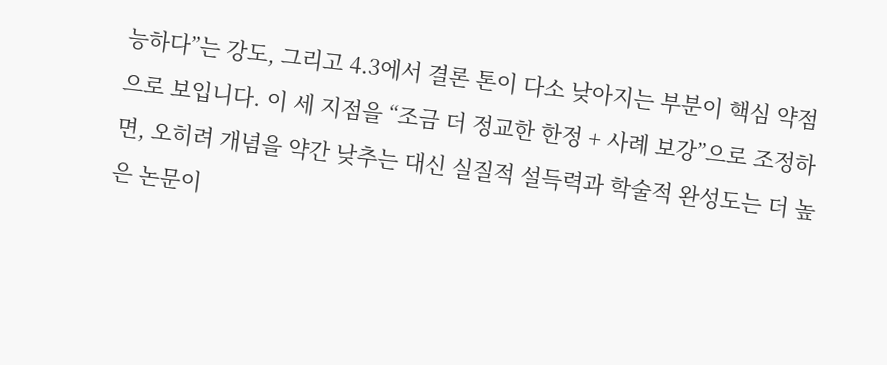능하다”는 강도, 그리고 4.3에서 결론 톤이 다소 낮아지는 부분이 핵심 약점으로 보입니다. 이 세 지점을 “조금 더 정교한 한정 + 사례 보강”으로 조정하면, 오히려 개념을 약간 낮추는 대신 실질적 설득력과 학술적 완성도는 더 높은 논문이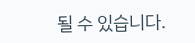될 수 있습니다.